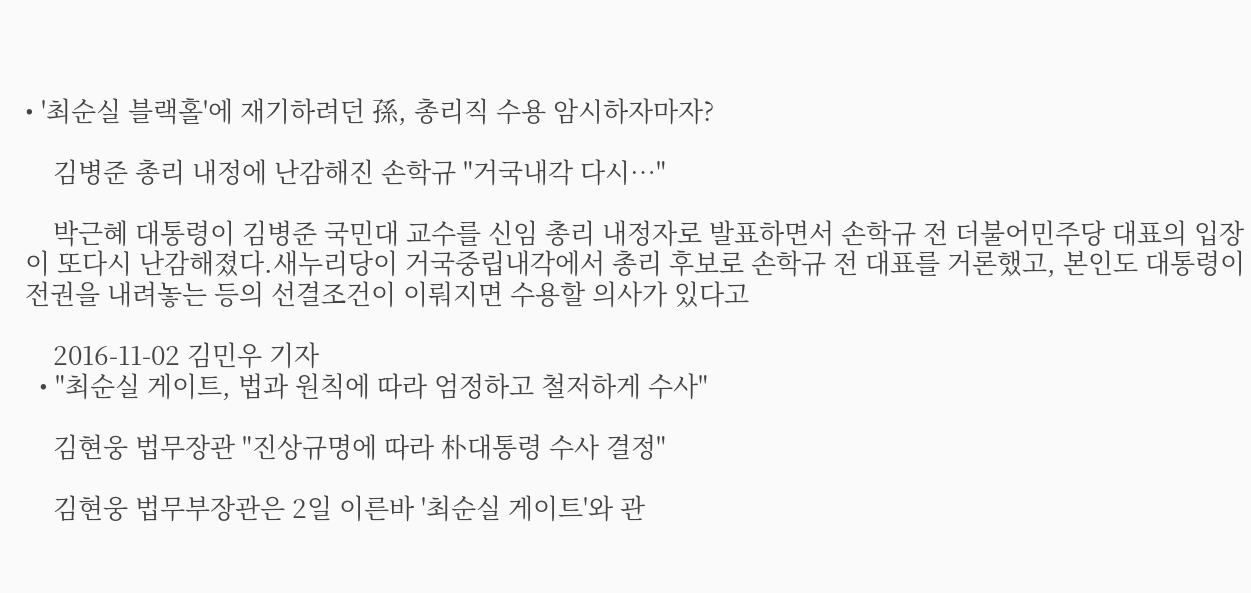• '최순실 블랙홀'에 재기하려던 孫, 총리직 수용 암시하자마자?

    김병준 총리 내정에 난감해진 손학규 "거국내각 다시…"

    박근혜 대통령이 김병준 국민대 교수를 신임 총리 내정자로 발표하면서 손학규 전 더불어민주당 대표의 입장이 또다시 난감해졌다.새누리당이 거국중립내각에서 총리 후보로 손학규 전 대표를 거론했고, 본인도 대통령이 전권을 내려놓는 등의 선결조건이 이뤄지면 수용할 의사가 있다고

    2016-11-02 김민우 기자
  • "최순실 게이트, 법과 원칙에 따라 엄정하고 철저하게 수사"

    김현웅 법무장관 "진상규명에 따라 朴대통령 수사 결정"

    김현웅 법무부장관은 2일 이른바 '최순실 게이트'와 관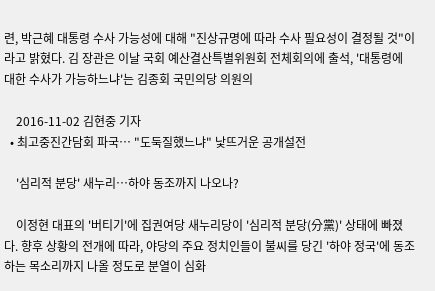련, 박근혜 대통령 수사 가능성에 대해 "진상규명에 따라 수사 필요성이 결정될 것"이라고 밝혔다. 김 장관은 이날 국회 예산결산특별위원회 전체회의에 출석, '대통령에 대한 수사가 가능하느냐'는 김종회 국민의당 의원의

    2016-11-02 김현중 기자
  • 최고중진간담회 파국… "도둑질했느냐" 낯뜨거운 공개설전

    '심리적 분당' 새누리…하야 동조까지 나오나?

    이정현 대표의 '버티기'에 집권여당 새누리당이 '심리적 분당(分黨)' 상태에 빠졌다. 향후 상황의 전개에 따라, 야당의 주요 정치인들이 불씨를 당긴 '하야 정국'에 동조하는 목소리까지 나올 정도로 분열이 심화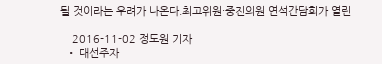될 것이라는 우려가 나온다.최고위원·중진의원 연석간담회가 열린

    2016-11-02 정도원 기자
  • 대선주자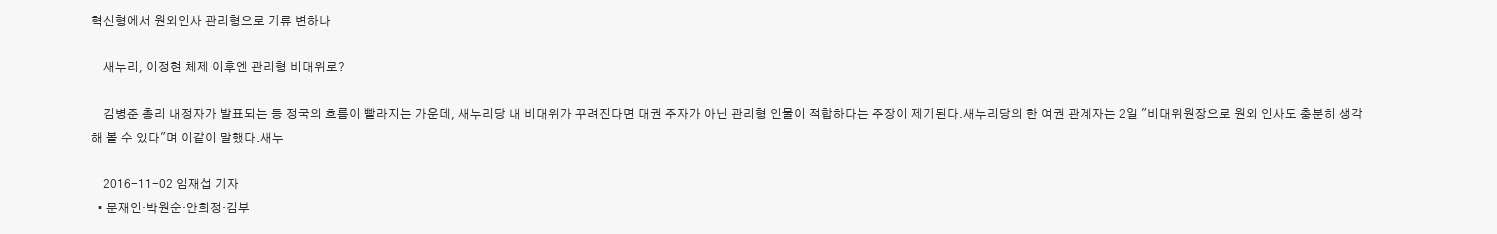혁신형에서 원외인사 관리형으로 기류 변하나

    새누리, 이정현 체제 이후엔 관리형 비대위로?

    김병준 총리 내정자가 발표되는 등 정국의 흐름이 빨라지는 가운데, 새누리당 내 비대위가 꾸려진다면 대권 주자가 아닌 관리형 인물이 적합하다는 주장이 제기된다.새누리당의 한 여권 관계자는 2일 "비대위원장으로 원외 인사도 충분히 생각해 볼 수 있다"며 이같이 말했다.새누

    2016-11-02 임재섭 기자
  • 문재인·박원순·안희정·김부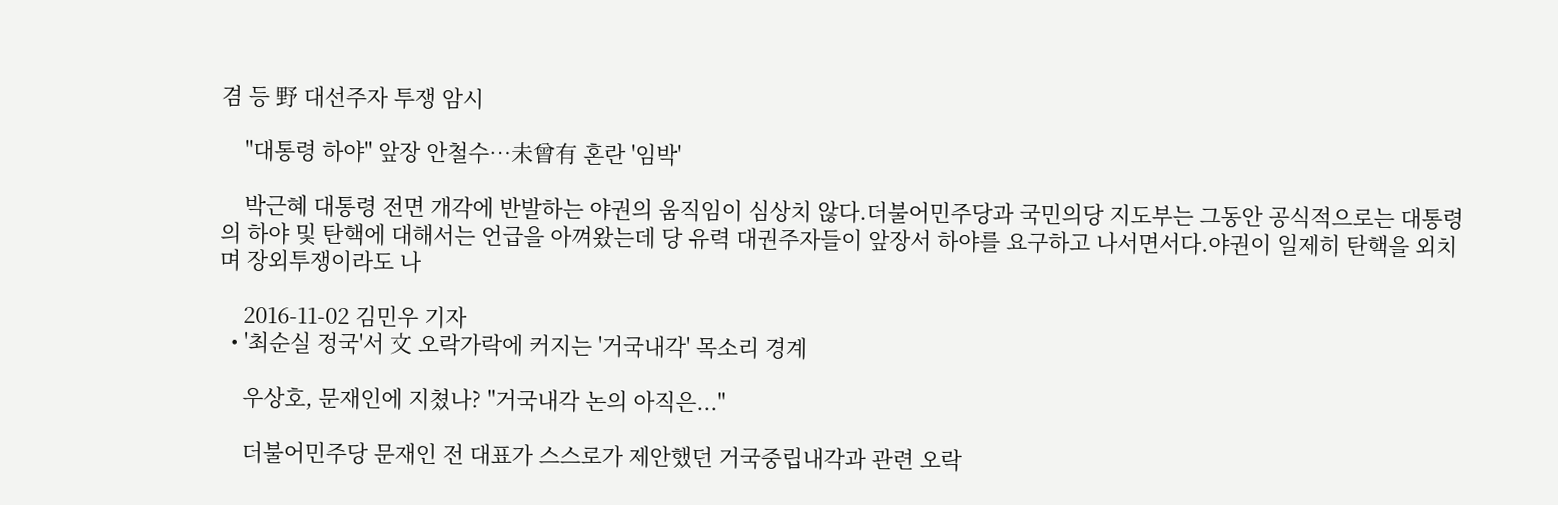겸 등 野 대선주자 투쟁 암시

    "대통령 하야" 앞장 안철수…未曾有 혼란 '임박'

    박근혜 대통령 전면 개각에 반발하는 야권의 움직임이 심상치 않다.더불어민주당과 국민의당 지도부는 그동안 공식적으로는 대통령의 하야 및 탄핵에 대해서는 언급을 아껴왔는데 당 유력 대권주자들이 앞장서 하야를 요구하고 나서면서다.야권이 일제히 탄핵을 외치며 장외투쟁이라도 나

    2016-11-02 김민우 기자
  • '최순실 정국'서 文 오락가락에 커지는 '거국내각' 목소리 경계

    우상호, 문재인에 지쳤나? "거국내각 논의 아직은..."

    더불어민주당 문재인 전 대표가 스스로가 제안했던 거국중립내각과 관련 오락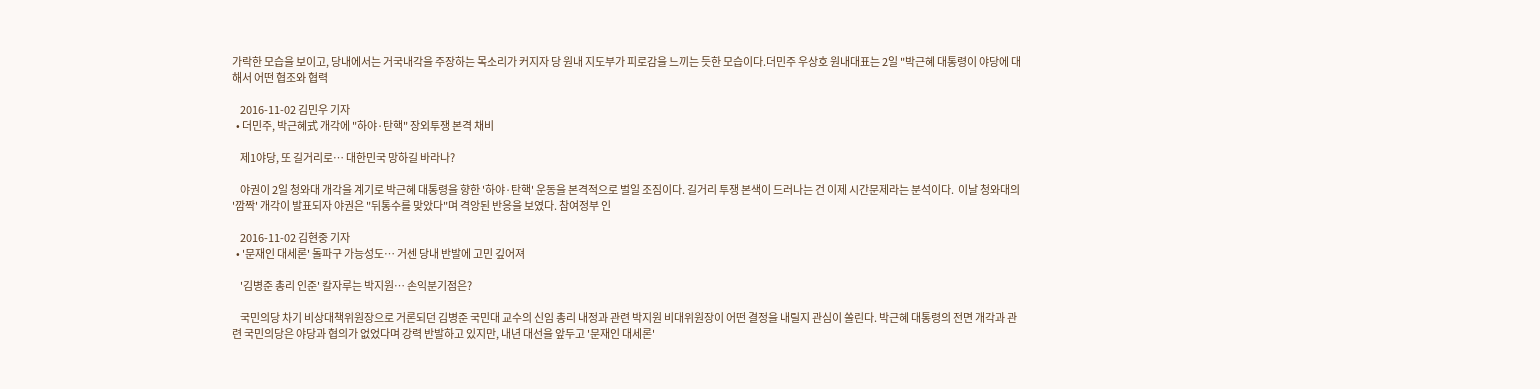가락한 모습을 보이고, 당내에서는 거국내각을 주장하는 목소리가 커지자 당 원내 지도부가 피로감을 느끼는 듯한 모습이다.더민주 우상호 원내대표는 2일 "박근혜 대통령이 야당에 대해서 어떤 협조와 협력

    2016-11-02 김민우 기자
  • 더민주, 박근혜式 개각에 "하야·탄핵" 장외투쟁 본격 채비

    제1야당, 또 길거리로… 대한민국 망하길 바라나?

    야권이 2일 청와대 개각을 계기로 박근혜 대통령을 향한 '하야·탄핵' 운동을 본격적으로 벌일 조짐이다. 길거리 투쟁 본색이 드러나는 건 이제 시간문제라는 분석이다.  이날 청와대의 '깜짝' 개각이 발표되자 야권은 "뒤통수를 맞았다"며 격앙된 반응을 보였다. 참여정부 인

    2016-11-02 김현중 기자
  • '문재인 대세론' 돌파구 가능성도… 거센 당내 반발에 고민 깊어져

    '김병준 총리 인준' 칼자루는 박지원… 손익분기점은?

    국민의당 차기 비상대책위원장으로 거론되던 김병준 국민대 교수의 신임 총리 내정과 관련 박지원 비대위원장이 어떤 결정을 내릴지 관심이 쏠린다. 박근혜 대통령의 전면 개각과 관련 국민의당은 야당과 협의가 없었다며 강력 반발하고 있지만, 내년 대선을 앞두고 '문재인 대세론'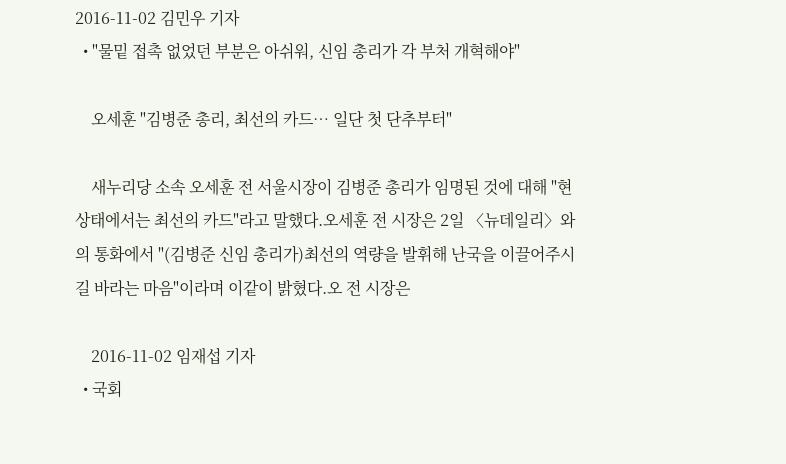2016-11-02 김민우 기자
  • "물밑 접촉 없었던 부분은 아쉬워, 신임 총리가 각 부처 개혁해야"

    오세훈 "김병준 총리, 최선의 카드… 일단 첫 단추부터"

    새누리당 소속 오세훈 전 서울시장이 김병준 총리가 임명된 것에 대해 "현 상태에서는 최선의 카드"라고 말했다.오세훈 전 시장은 2일 〈뉴데일리〉와의 통화에서 "(김병준 신임 총리가)최선의 역량을 발휘해 난국을 이끌어주시길 바라는 마음"이라며 이같이 밝혔다.오 전 시장은

    2016-11-02 임재섭 기자
  • 국회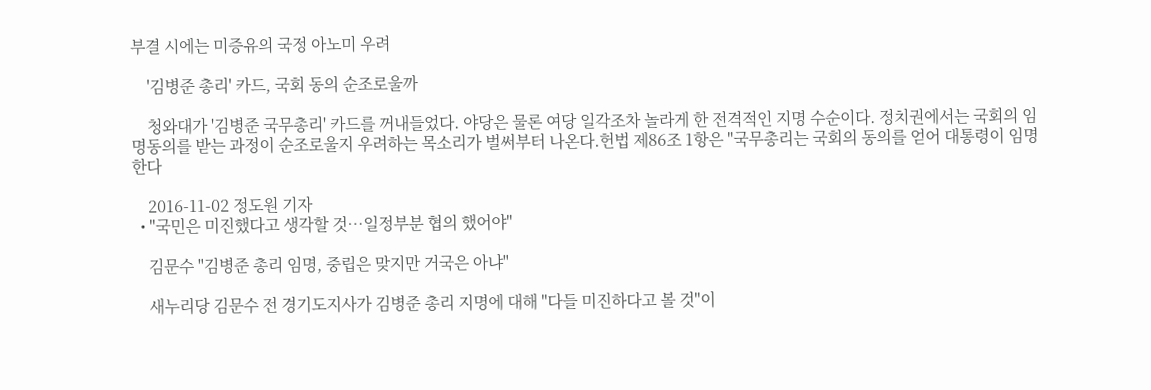부결 시에는 미증유의 국정 아노미 우려

    '김병준 총리' 카드, 국회 동의 순조로울까

    청와대가 '김병준 국무총리' 카드를 꺼내들었다. 야당은 물론 여당 일각조차 놀라게 한 전격적인 지명 수순이다. 정치권에서는 국회의 임명동의를 받는 과정이 순조로울지 우려하는 목소리가 벌써부터 나온다.헌법 제86조 1항은 "국무총리는 국회의 동의를 얻어 대통령이 임명한다

    2016-11-02 정도원 기자
  • "국민은 미진했다고 생각할 것…일정부분 협의 했어야"

    김문수 "김병준 총리 임명, 중립은 맞지만 거국은 아냐"

    새누리당 김문수 전 경기도지사가 김병준 총리 지명에 대해 "다들 미진하다고 볼 것"이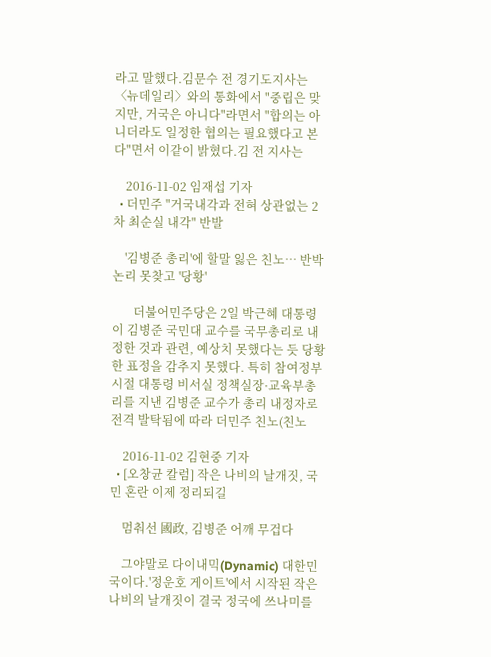라고 말했다.김문수 전 경기도지사는 〈뉴데일리〉와의 통화에서 "중립은 맞지만, 거국은 아니다"라면서 "합의는 아니더라도 일정한 협의는 필요했다고 본다"면서 이같이 밝혔다.김 전 지사는

    2016-11-02 임재섭 기자
  • 더민주 "거국내각과 전혀 상관없는 2차 최순실 내각" 반발

    '김병준 총리'에 할말 잃은 친노… 반박 논리 못찾고 '당황'

       더불어민주당은 2일 박근혜 대통령이 김병준 국민대 교수를 국무총리로 내정한 것과 관련, 예상치 못했다는 듯 당황한 표정을 감추지 못했다. 특히 참여정부 시절 대통령 비서실 정책실장·교육부총리를 지낸 김병준 교수가 총리 내정자로 전격 발탁됨에 따라 더민주 친노(친노

    2016-11-02 김현중 기자
  • [오창균 칼럼] 작은 나비의 날개짓, 국민 혼란 이제 정리되길

    멈춰선 國政, 김병준 어깨 무겁다

    그야말로 다이내믹(Dynamic) 대한민국이다.'정운호 게이트'에서 시작된 작은 나비의 날개짓이 결국 정국에 쓰나미를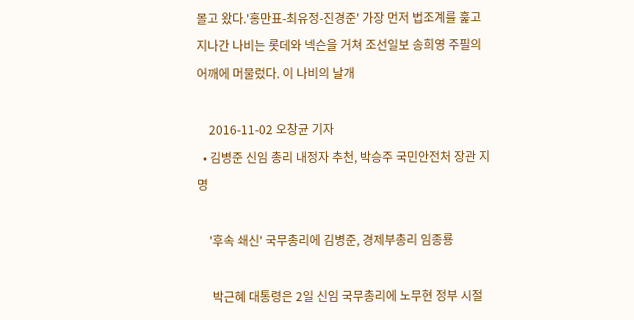몰고 왔다.'홍만표-최유정-진경준' 가장 먼저 법조계를 훑고 지나간 나비는 롯데와 넥슨을 거쳐 조선일보 송희영 주필의 어깨에 머물렀다. 이 나비의 날개

    2016-11-02 오창균 기자
  • 김병준 신임 총리 내정자 추천, 박승주 국민안전처 장관 지명

    '후속 쇄신' 국무총리에 김병준, 경제부총리 임종룡

     박근혜 대통령은 2일 신임 국무총리에 노무현 정부 시절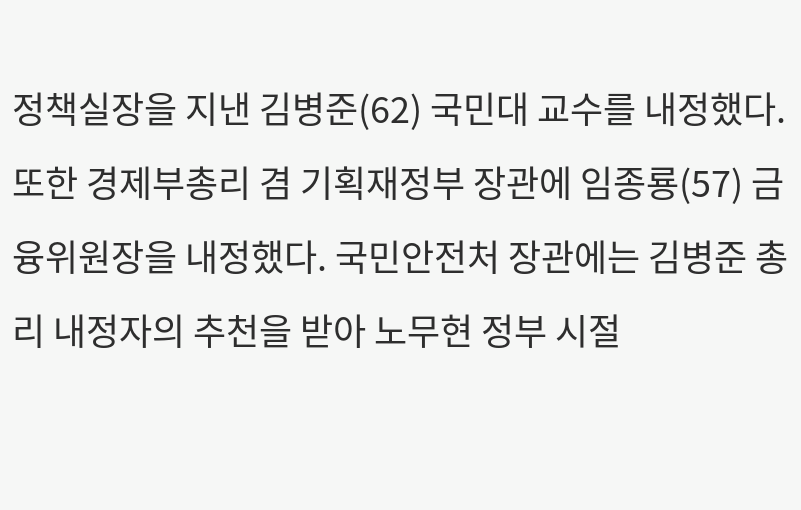정책실장을 지낸 김병준(62) 국민대 교수를 내정했다. 또한 경제부총리 겸 기획재정부 장관에 임종룡(57) 금융위원장을 내정했다. 국민안전처 장관에는 김병준 총리 내정자의 추천을 받아 노무현 정부 시절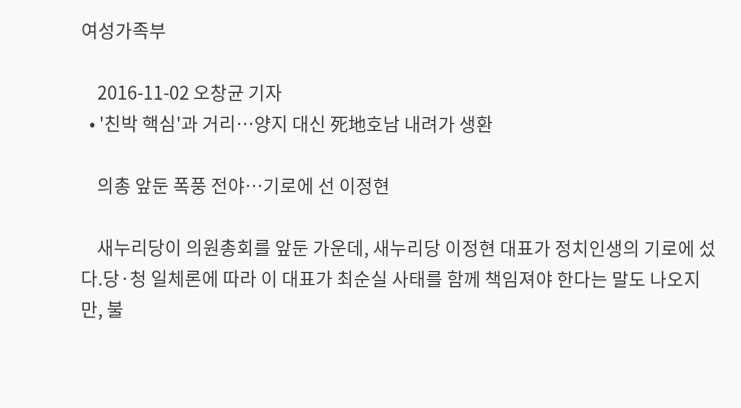여성가족부

    2016-11-02 오창균 기자
  • '친박 핵심'과 거리…양지 대신 死地호남 내려가 생환

    의총 앞둔 폭풍 전야…기로에 선 이정현

    새누리당이 의원총회를 앞둔 가운데, 새누리당 이정현 대표가 정치인생의 기로에 섰다.당·청 일체론에 따라 이 대표가 최순실 사태를 함께 책임져야 한다는 말도 나오지만, 불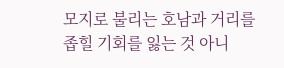모지로 불리는 호남과 거리를 좁힐 기회를 잃는 것 아니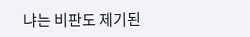냐는 비판도 제기된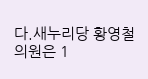다.새누리당 황영철 의원은 1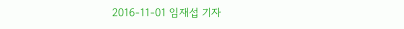2016-11-01 임재섭 기자